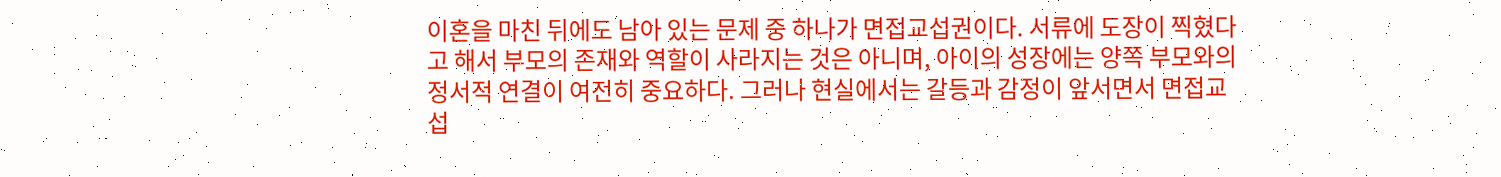이혼을 마친 뒤에도 남아 있는 문제 중 하나가 면접교섭권이다. 서류에 도장이 찍혔다고 해서 부모의 존재와 역할이 사라지는 것은 아니며, 아이의 성장에는 양쪽 부모와의 정서적 연결이 여전히 중요하다. 그러나 현실에서는 갈등과 감정이 앞서면서 면접교섭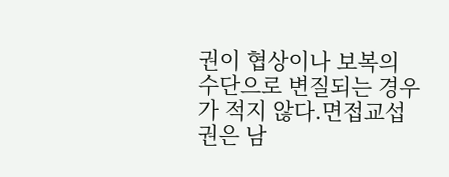권이 협상이나 보복의 수단으로 변질되는 경우가 적지 않다.면접교섭권은 남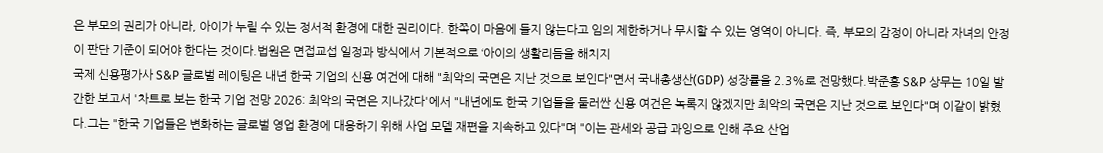은 부모의 권리가 아니라, 아이가 누릴 수 있는 정서적 환경에 대한 권리이다. 한쪽이 마음에 들지 않는다고 임의 제한하거나 무시할 수 있는 영역이 아니다. 즉, 부모의 감정이 아니라 자녀의 안정이 판단 기준이 되어야 한다는 것이다.법원은 면접교섭 일정과 방식에서 기본적으로 ‘아이의 생활리듬을 해치지
국제 신용평가사 S&P 글로벌 레이팅은 내년 한국 기업의 신용 여건에 대해 "최악의 국면은 지난 것으로 보인다"면서 국내총생산(GDP) 성장률을 2.3%로 전망했다.박준홍 S&P 상무는 10일 발간한 보고서 '차트로 보는 한국 기업 전망 2026: 최악의 국면은 지나갔다'에서 "내년에도 한국 기업들을 둘러싼 신용 여건은 녹록지 않겠지만 최악의 국면은 지난 것으로 보인다"며 이같이 밝혔다.그는 "한국 기업들은 변화하는 글로벌 영업 환경에 대응하기 위해 사업 모델 재편을 지속하고 있다"며 "이는 관세와 공급 과잉으로 인해 주요 산업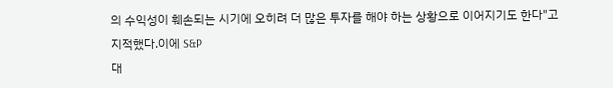의 수익성이 훼손되는 시기에 오히려 더 많은 투자를 해야 하는 상황으로 이어지기도 한다"고 지적했다.이에 S&P
대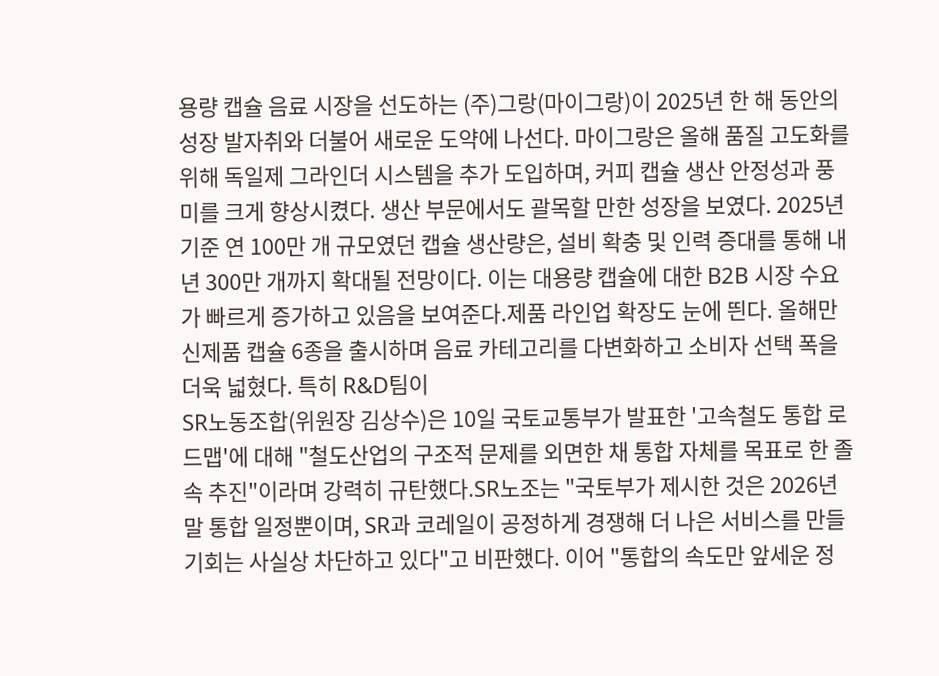용량 캡슐 음료 시장을 선도하는 (주)그랑(마이그랑)이 2025년 한 해 동안의 성장 발자취와 더불어 새로운 도약에 나선다. 마이그랑은 올해 품질 고도화를 위해 독일제 그라인더 시스템을 추가 도입하며, 커피 캡슐 생산 안정성과 풍미를 크게 향상시켰다. 생산 부문에서도 괄목할 만한 성장을 보였다. 2025년 기준 연 100만 개 규모였던 캡슐 생산량은, 설비 확충 및 인력 증대를 통해 내년 300만 개까지 확대될 전망이다. 이는 대용량 캡슐에 대한 B2B 시장 수요가 빠르게 증가하고 있음을 보여준다.제품 라인업 확장도 눈에 띈다. 올해만 신제품 캡슐 6종을 출시하며 음료 카테고리를 다변화하고 소비자 선택 폭을 더욱 넓혔다. 특히 R&D팀이
SR노동조합(위원장 김상수)은 10일 국토교통부가 발표한 '고속철도 통합 로드맵'에 대해 "철도산업의 구조적 문제를 외면한 채 통합 자체를 목표로 한 졸속 추진"이라며 강력히 규탄했다.SR노조는 "국토부가 제시한 것은 2026년 말 통합 일정뿐이며, SR과 코레일이 공정하게 경쟁해 더 나은 서비스를 만들 기회는 사실상 차단하고 있다"고 비판했다. 이어 "통합의 속도만 앞세운 정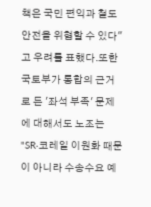책은 국민 편익과 철도 안전을 위협할 수 있다"고 우려를 표했다.또한 국토부가 통합의 근거로 든 '좌석 부족' 문제에 대해서도 노조는 "SR·코레일 이원화 때문이 아니라 수송수요 예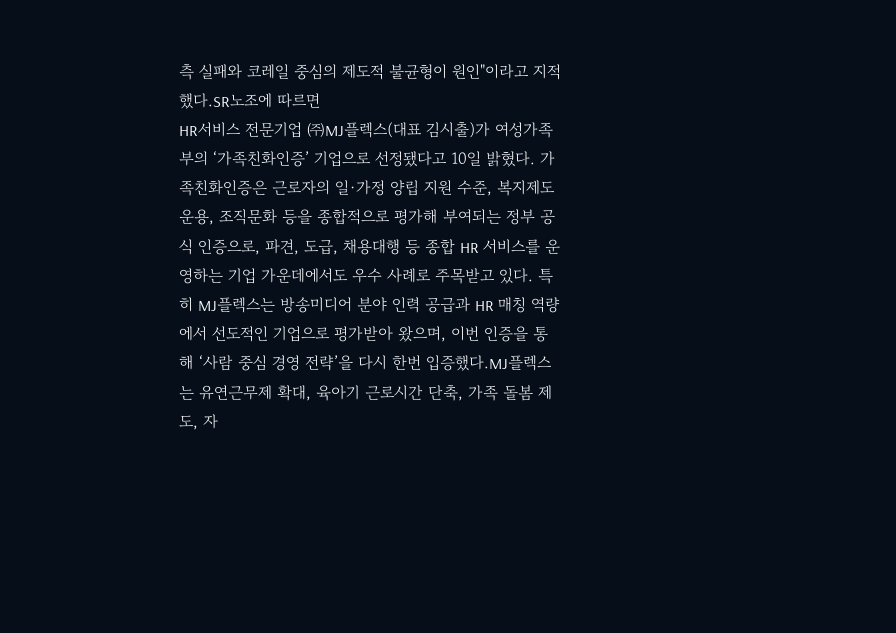측 실패와 코레일 중심의 제도적 불균형이 원인"이라고 지적했다.SR노조에 따르면
HR서비스 전문기업 ㈜MJ플렉스(대표 김시출)가 여성가족부의 ‘가족친화인증’ 기업으로 선정됐다고 10일 밝혔다. 가족친화인증은 근로자의 일·가정 양립 지원 수준, 복지제도 운용, 조직문화 등을 종합적으로 평가해 부여되는 정부 공식 인증으로, 파견, 도급, 채용대행 등 종합 HR 서비스를 운영하는 기업 가운데에서도 우수 사례로 주목받고 있다. 특히 MJ플렉스는 방송미디어 분야 인력 공급과 HR 매칭 역량에서 선도적인 기업으로 평가받아 왔으며, 이번 인증을 통해 ‘사람 중심 경영 전략’을 다시 한번 입증했다.MJ플렉스는 유연근무제 확대, 육아기 근로시간 단축, 가족 돌봄 제도, 자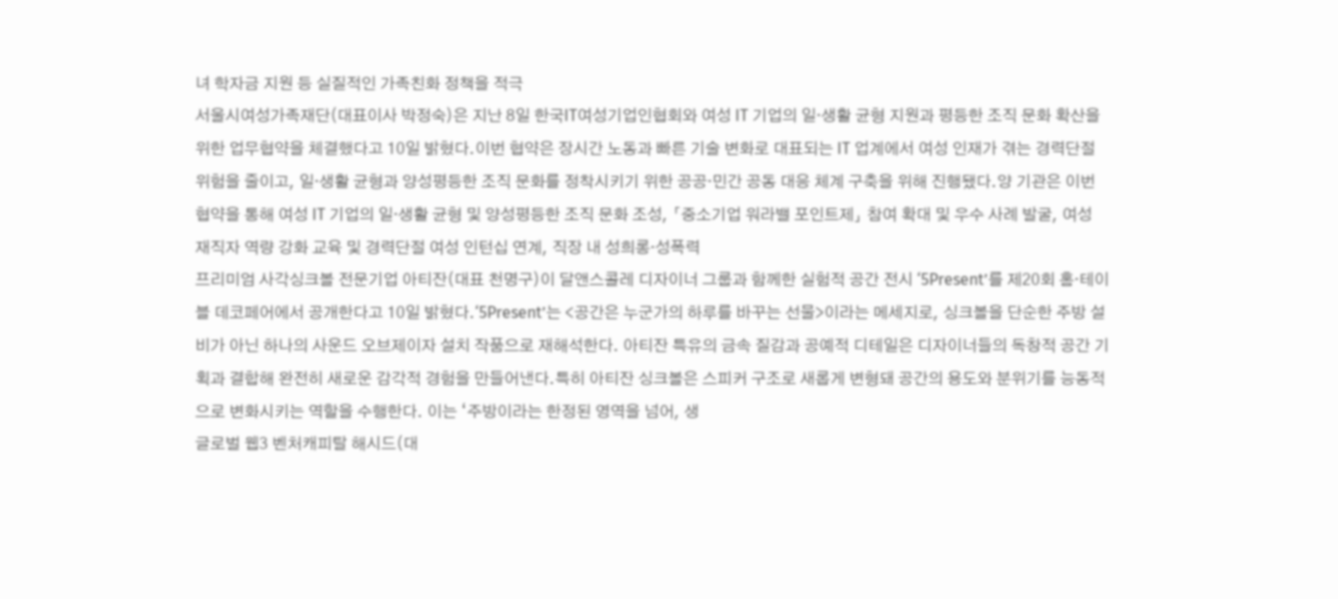녀 학자금 지원 등 실질적인 가족친화 정책을 적극
서울시여성가족재단(대표이사 박정숙)은 지난 8일 한국IT여성기업인협회와 여성 IT 기업의 일·생활 균형 지원과 평등한 조직 문화 확산을 위한 업무협약을 체결했다고 10일 밝혔다.이번 협약은 장시간 노동과 빠른 기술 변화로 대표되는 IT 업계에서 여성 인재가 겪는 경력단절 위험을 줄이고, 일·생활 균형과 양성평등한 조직 문화를 정착시키기 위한 공공·민간 공동 대응 체계 구축을 위해 진행됐다.양 기관은 이번 협약을 통해 여성 IT 기업의 일·생활 균형 및 양성평등한 조직 문화 조성, 「중소기업 워라밸 포인트제」 참여 확대 및 우수 사례 발굴, 여성 재직자 역량 강화 교육 및 경력단절 여성 인턴십 연계, 직장 내 성희롱‧성폭력
프리미엄 사각싱크볼 전문기업 아티잔(대표 천명구)이 달앤스콜레 디자이너 그룹과 함께한 실험적 공간 전시 ‘5Present’를 제20회 홈·테이블 데코페어에서 공개한다고 10일 밝혔다.‘5Present’는 <공간은 누군가의 하루를 바꾸는 선물>이라는 메세지로, 싱크볼을 단순한 주방 설비가 아닌 하나의 사운드 오브제이자 설치 작품으로 재해석한다. 아티잔 특유의 금속 질감과 공예적 디테일은 디자이너들의 독창적 공간 기획과 결합해 완전히 새로운 감각적 경험을 만들어낸다.특히 아티잔 싱크볼은 스피커 구조로 새롭게 변형돼 공간의 용도와 분위기를 능동적으로 변화시키는 역할을 수행한다. 이는 ‘주방이라는 한정된 영역을 넘어, 생
글로벌 웹3 벤처캐피탈 해시드(대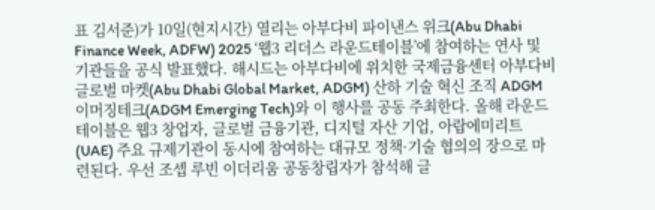표 김서준)가 10일(현지시간) 열리는 아부다비 파이낸스 위크(Abu Dhabi Finance Week, ADFW) 2025 ‘웹3 리더스 라운드테이블’에 참여하는 연사 및 기관들을 공식 발표했다. 해시드는 아부다비에 위치한 국제금융센터 아부다비 글로벌 마켓(Abu Dhabi Global Market, ADGM) 산하 기술 혁신 조직 ADGM 이머징테크(ADGM Emerging Tech)와 이 행사를 공동 주최한다. 올해 라운드테이블은 웹3 창업자, 글로벌 금융기관, 디지털 자산 기업, 아랍에미리트(UAE) 주요 규제기관이 동시에 참여하는 대규모 정책·기술 협의의 장으로 마련된다. 우선 조셉 루빈 이더리움 공동창립자가 참석해 글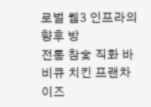로벌 웹3 인프라의 향후 방
전통 참숯 직화 바비큐 치킨 프랜차이즈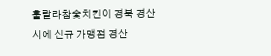훌랄라참숯치킨이 경북 경산시에 신규 가맹점 경산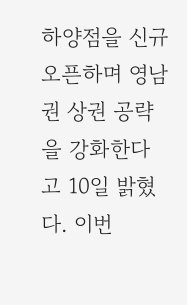하양점을 신규 오픈하며 영남권 상권 공략을 강화한다고 10일 밝혔다. 이번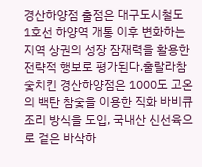경산하양점 출점은 대구도시철도 1호선 하양역 개통 이후 변화하는 지역 상권의 성장 잠재력을 활용한 전략적 행보로 평가된다.훌랄라참숯치킨 경산하양점은 1000도 고온의 백탄 참숯을 이용한 직화 바비큐 조리 방식을 도입, 국내산 신선육으로 겉은 바삭하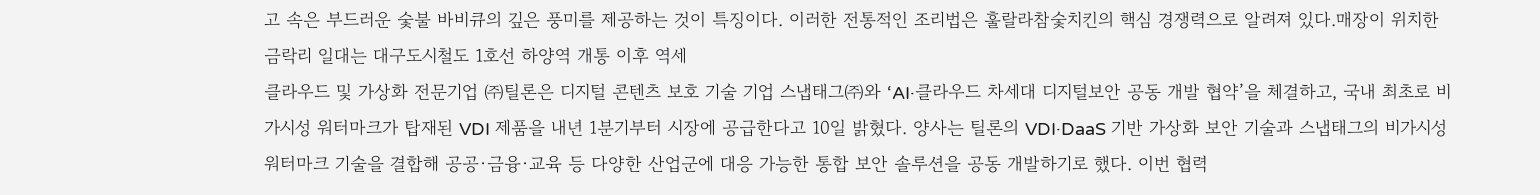고 속은 부드러운 숯불 바비큐의 깊은 풍미를 제공하는 것이 특징이다. 이러한 전통적인 조리법은 훌랄라참숯치킨의 핵심 경쟁력으로 알려져 있다.매장이 위치한 금락리 일대는 대구도시철도 1호선 하양역 개통 이후 역세
클라우드 및 가상화 전문기업 ㈜틸론은 디지털 콘텐츠 보호 기술 기업 스냅태그㈜와 ‘AI·클라우드 차세대 디지털보안 공동 개발 협약’을 체결하고, 국내 최초로 비가시성 워터마크가 탑재된 VDI 제품을 내년 1분기부터 시장에 공급한다고 10일 밝혔다. 양사는 틸론의 VDI·DaaS 기반 가상화 보안 기술과 스냅태그의 비가시성 워터마크 기술을 결합해 공공·금융·교육 등 다양한 산업군에 대응 가능한 통합 보안 솔루션을 공동 개발하기로 했다. 이번 협력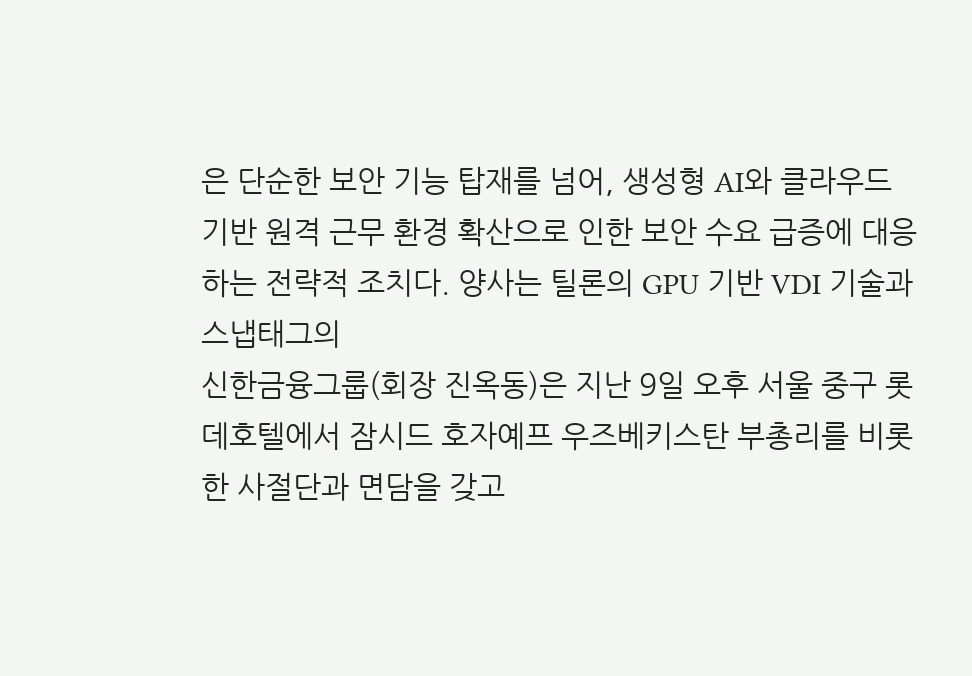은 단순한 보안 기능 탑재를 넘어, 생성형 AI와 클라우드 기반 원격 근무 환경 확산으로 인한 보안 수요 급증에 대응하는 전략적 조치다. 양사는 틸론의 GPU 기반 VDI 기술과 스냅태그의
신한금융그룹(회장 진옥동)은 지난 9일 오후 서울 중구 롯데호텔에서 잠시드 호자예프 우즈베키스탄 부총리를 비롯한 사절단과 면담을 갖고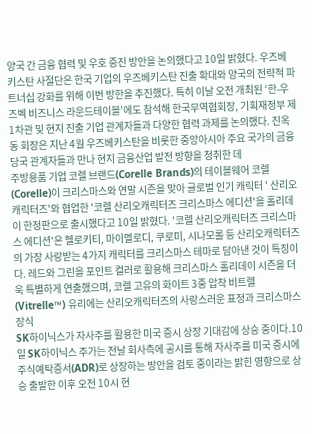양국 간 금융 협력 및 우호 증진 방안을 논의했다고 10일 밝혔다. 우즈베키스탄 사절단은 한국 기업의 우즈베키스탄 진출 확대와 양국의 전략적 파트너십 강화를 위해 이번 방한을 추진했다. 특히 이날 오전 개최된 ‘한-우즈벡 비즈니스 라운드테이블’에도 참석해 한국무역협회장, 기획재정부 제1차관 및 현지 진출 기업 관계자들과 다양한 협력 과제를 논의했다. 진옥동 회장은 지난 4월 우즈베키스탄을 비롯한 중앙아시아 주요 국가의 금융당국 관계자들과 만나 현지 금융산업 발전 방향을 청취한 데
주방용품 기업 코렐 브랜드(Corelle Brands)의 테이블웨어 코렐(Corelle)이 크리스마스와 연말 시즌을 맞아 글로벌 인기 캐릭터 ' 산리오캐릭터즈'와 협업한 '코렐 산리오캐릭터즈 크리스마스 에디션'을 홀리데이 한정판으로 출시했다고 10일 밝혔다. '코렐 산리오캐릭터즈 크리스마스 에디션'은 헬로키티, 마이멜로디, 쿠로미, 시나모롤 등 산리오캐릭터즈의 가장 사랑받는 4가지 캐릭터를 크리스마스 테마로 담아낸 것이 특징이다. 레드와 그린을 포인트 컬러로 활용해 크리스마스 홀리데이 시즌을 더욱 특별하게 연출했으며, 코렐 고유의 화이트 3중 압착 비트렐(Vitrelle™) 유리에는 산리오캐릭터즈의 사랑스러운 표정과 크리스마스 장식
SK하이닉스가 자사주를 활용한 미국 증시 상장 기대감에 상승 중이다.10일 SK하이닉스 주가는 전날 회사측에 공시를 통해 자사주를 미국 증시에 주식예탁증서(ADR)로 상장하는 방안을 검토 중이라는 밝힌 영향으로 상승 출발한 이후 오전 10시 현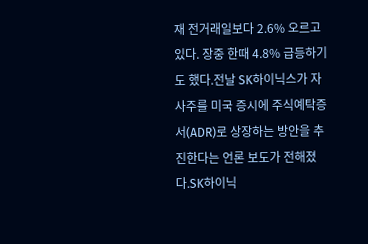재 전거래일보다 2.6% 오르고 있다. 장중 한때 4.8% 급등하기도 했다.전날 SK하이닉스가 자사주를 미국 증시에 주식예탁증서(ADR)로 상장하는 방안을 추진한다는 언론 보도가 전해졌다.SK하이닉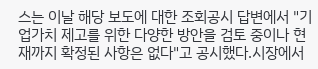스는 이날 해당 보도에 대한 조회공시 답변에서 "기업가치 제고를 위한 다양한 방안을 검토 중이나 현재까지 확정된 사항은 없다"고 공시했다.시장에서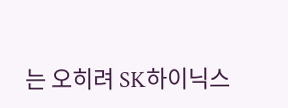는 오히려 SK하이닉스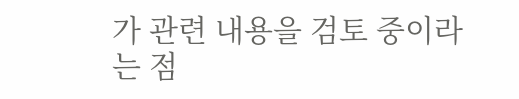가 관련 내용을 검토 중이라는 점